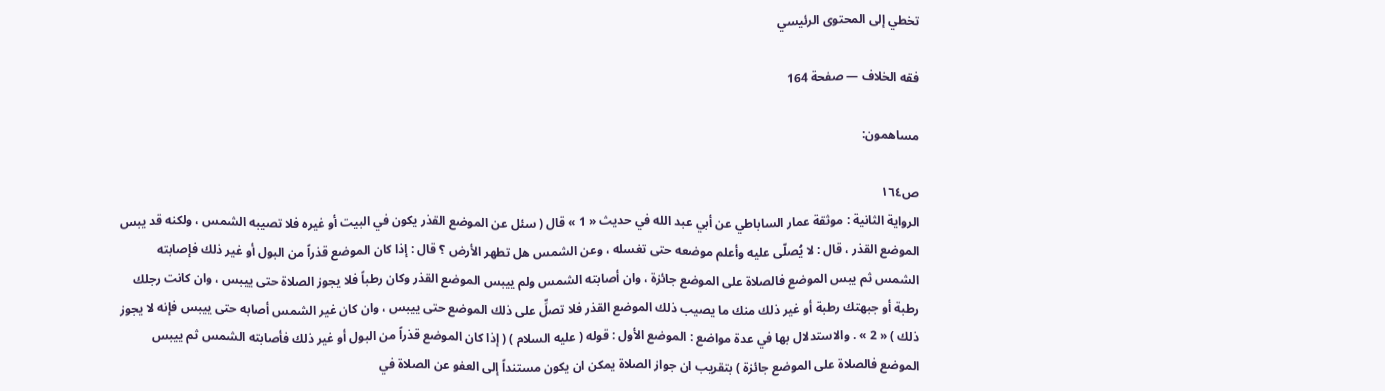تخطي إلى المحتوى الرئيسي

فقه الخلاف — صفحة 164

مساهمون:

ص١٦٤
الرواية الثانية : موثقة عمار الساباطي عن أبي عبد الله في حديث « 1 » قال ( سئل عن الموضع القذر يكون في البيت أو غيره فلا تصيبه الشمس ، ولكنه قد يبس الموضع القذر ، قال : لا يُصلّى عليه وأعلم موضعه حتى تغسله ، وعن الشمس هل تطهر الأرض ؟ قال : إذا كان الموضع قذراً من البول أو غير ذلك فإصابته الشمس ثم يبس الموضع فالصلاة على الموضع جائزة ، وان أصابته الشمس ولم ييبس الموضع القذر وكان رطباً فلا يجوز الصلاة حتى ييبس ، وان كانت رجلك رطبة أو جبهتك رطبة أو غير ذلك منك ما يصيب ذلك الموضع القذر فلا تصلِّ على ذلك الموضع حتى ييبس ، وان كان غير الشمس أصابه حتى ييبس فإنه لا يجوز ذلك ) « 2 » . والاستدلال بها في عدة مواضع : الموضع الأول : قوله ( عليه السلام ) ( إذا كان الموضع قذراً من البول أو غير ذلك فأصابته الشمس ثم ييبس الموضع فالصلاة على الموضع جائزة ) بتقريب ان جواز الصلاة يمكن ان يكون مستنداً إلى العفو عن الصلاة في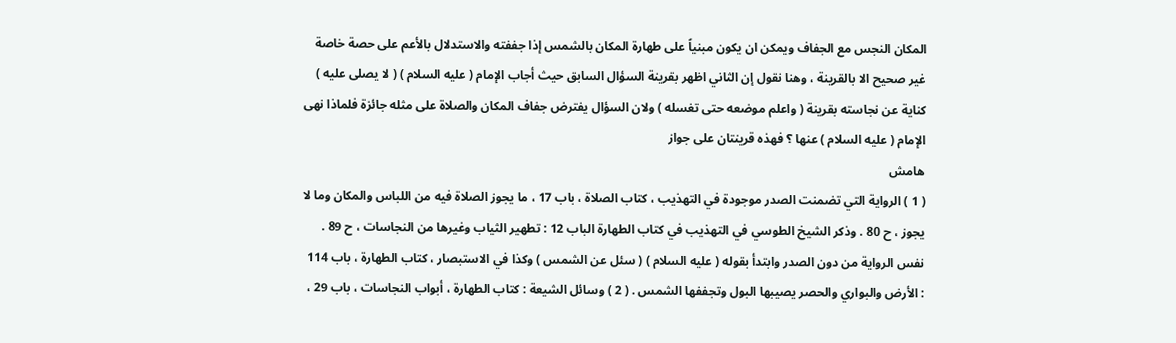المكان النجس مع الجفاف ويمكن ان يكون مبنياً على طهارة المكان بالشمس إذا جففته والاستدلال بالأعم على حصة خاصة غير صحيح الا بالقرينة ، وهنا نقول إن الثاني اظهر بقرينة السؤال السابق حيث أجاب الإمام ( عليه السلام ) ( لا يصلى عليه ) كناية عن نجاسته بقرينة ( واعلم موضعه حتى تغسله ) ولان السؤال يفترض جفاف المكان والصلاة على مثله جائزة فلماذا نهى الإمام ( عليه السلام ) عنها ؟ فهذه قرينتان على جواز
هامش
( 1 ) الرواية التي تضمنت الصدر موجودة في التهذيب ، كتاب الصلاة ، باب 17 ، ما يجوز الصلاة فيه من اللباس والمكان وما لا يجوز ، ح 80 . وذكر الشيخ الطوسي في التهذيب في كتاب الطهارة الباب 12 : تطهير الثياب وغيرها من النجاسات ، ح 89 . نفس الرواية من دون الصدر وابتدأ بقوله ( عليه السلام ) ( سئل عن الشمس ) وكذا في الاستبصار ، كتاب الطهارة ، باب 114 : الأرض والبواري والحصر يصيبها البول وتجففها الشمس . ( 2 ) وسائل الشيعة : كتاب الطهارة ، أبواب النجاسات ، باب 29 ،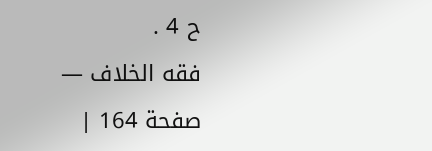ح 4 .
فقه الخلاف — صفحة 164 |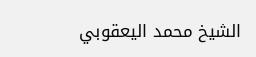الشيخ محمد اليعقوبي